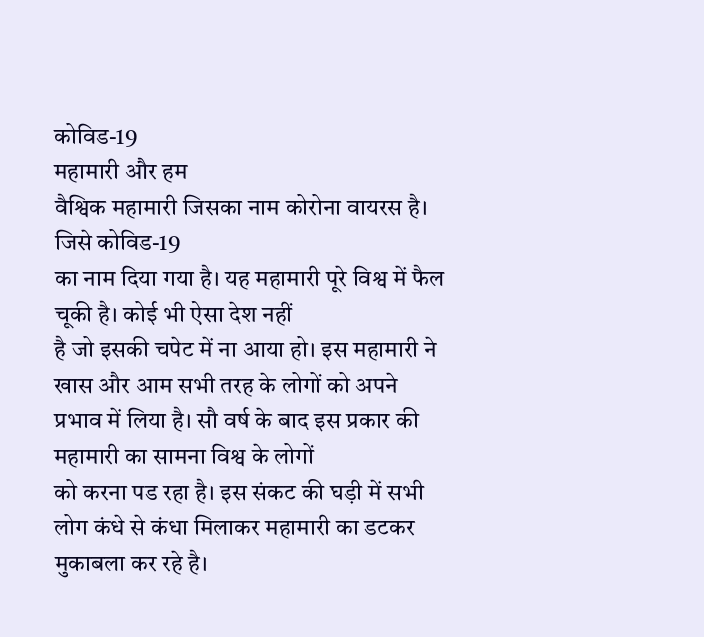कोविड-19
महामारी और हम
वैश्विक महामारी जिसका नाम कोरोना वायरस है। जिसे कोविड-19
का नाम दिया गया है। यह महामारी पूरे विश्व में फैल चूकी है। कोई भी ऐसा देश नहीं
है जो इसकी चपेट में ना आया हो। इस महामारी ने खास और आम सभी तरह के लोगों को अपने
प्रभाव में लिया है। सौ वर्ष के बाद इस प्रकार की महामारी का सामना विश्व के लोगों
को करना पड रहा है। इस संकट की घड़ी में सभी लोग कंधे से कंधा मिलाकर महामारी का डटकर
मुकाबला कर रहे है।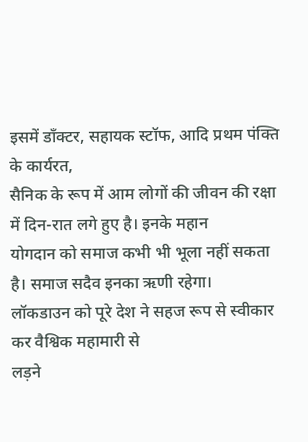इसमें डाँक्टर, सहायक स्टॉफ, आदि प्रथम पंक्ति के कार्यरत,
सैनिक के रूप में आम लोगों की जीवन की रक्षा में दिन-रात लगे हुए है। इनके महान
योगदान को समाज कभी भी भूला नहीं सकता है। समाज सदैव इनका ऋणी रहेगा।
लॉकडाउन को पूरे देश ने सहज रूप से स्वीकार कर वैश्विक महामारी से
लड़ने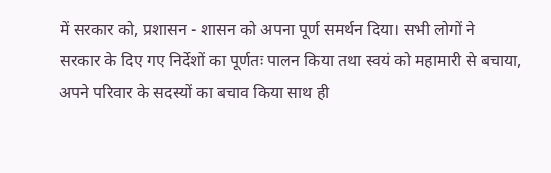में सरकार को, प्रशासन - शासन को अपना पूर्ण समर्थन दिया। सभी लोगों ने
सरकार के दिए गए निर्देशों का पूर्णतः पालन किया तथा स्वयं को महामारी से बचाया,
अपने परिवार के सदस्यों का बचाव किया साथ ही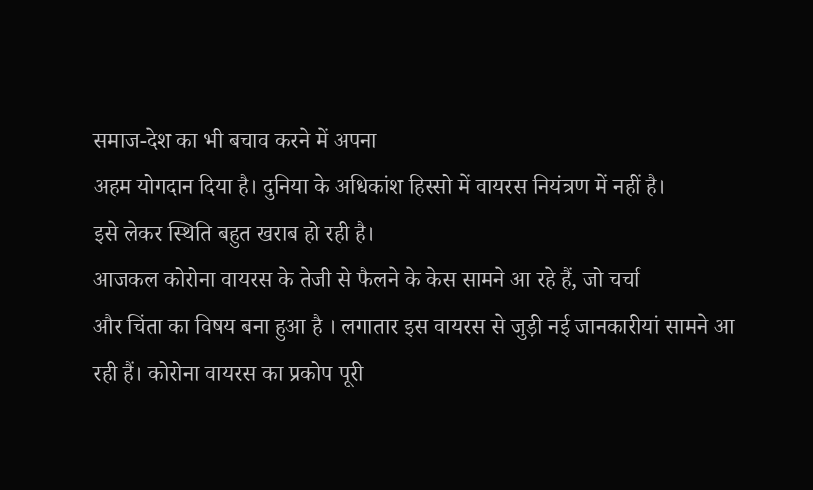समाज-देश का भी बचाव करने में अपना
अहम योगदान दिया है। दुनिया के अधिकांश हिस्सो में वायरस नियंत्रण में नहीं है।
इसे लेकर स्थिति बहुत खराब हो रही है।
आजकल कोरोना वायरस के तेजी से फैलने के केस सामने आ रहे हैं, जो चर्चा
और चिंता का विषय बना हुआ है । लगातार इस वायरस से जुड़ी नई जानकारीयां सामने आ
रही हैं। कोरोना वायरस का प्रकोप पूरी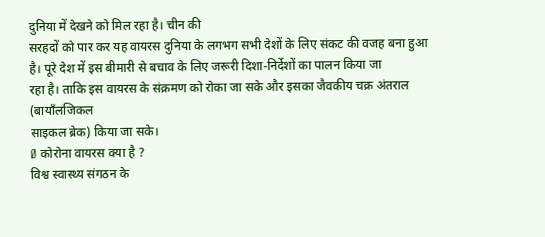दुनिया में देखने को मिल रहा है। चीन की
सरहदों को पार कर यह वायरस दुनिया के लगभग सभी देशों के लिए संकट की वजह बना हुआ
है। पूरे देश में इस बीमारी से बचाव के लिए जरूरी दिशा-निर्देशों का पालन किया जा
रहा है। ताकि इस वायरस के संक्रमण को रोका जा सके और इसका जैवकीय चक्र अंतराल (बायाँलजिकल
साइकल ब्रेक) किया जा सके।
Ø कोरोना वायरस क्या है ?
विश्व स्वास्थ्य संगठन के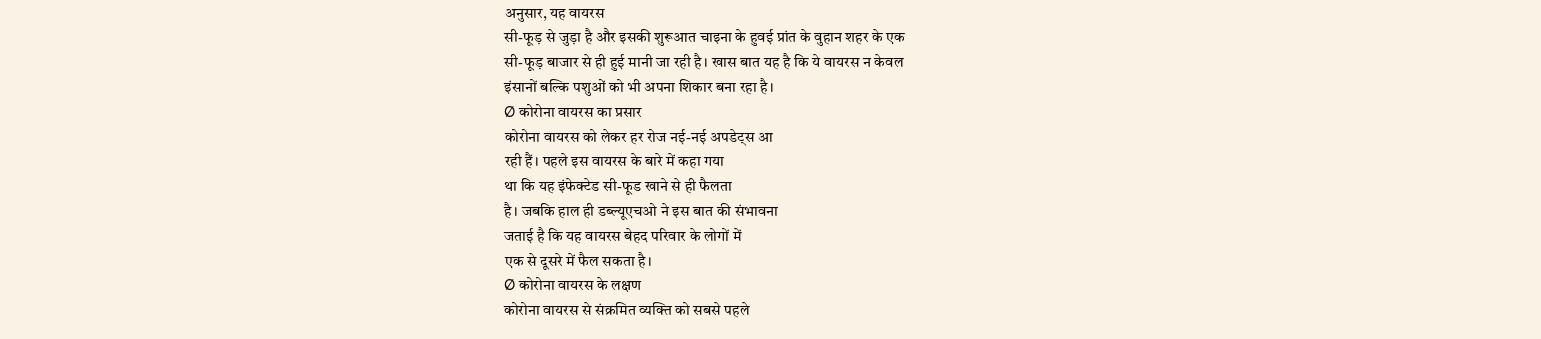अनुसार, यह वायरस
सी-फूड़ से जुड़ा है और इसकी शुरूआत चाइना के हुवई प्रांत के वुहान शहर के एक
सी-फूड़ बाजार से ही हुई मानी जा रही है। खास बात यह है कि ये वायरस न केवल
इंसानों बल्कि पशुओं को भी अपना शिकार बना रहा है।
Ø कोरोना वायरस का प्रसार
कोरोना वायरस को लेकर हर रोज नई-नई अपडेट्स आ
रही हैं। पहले इस वायरस के बारे में कहा गया
था कि यह इंफेक्टेड सी-फूड खाने से ही फैलता
है। जबकि हाल ही डब्ल्यूएचओ ने इस बात की संभावना
जताई है कि यह वायरस बेहद परिवार के लोगों में
एक से दूसरे में फैल सकता है।
Ø कोरोना वायरस के लक्षण
कोरोना वायरस से संक्रमित व्यक्ति को सबसे पहले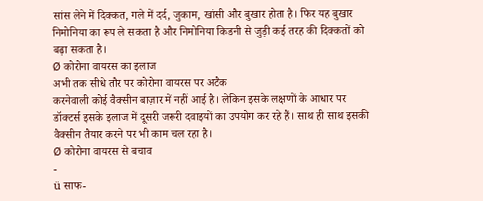सांस लेने में दिक्कत, गले में दर्द, जुकाम, खांसी और बुखार होता है। फिर यह बुखार
निमोनिया का रूप ले सकता है और निमोनिया किडनी से जुड़ी कई तरह की दिक्कतों को
बढ़ा सकता है।
Ø कोरोना वायरस का इलाज
अभी तक सीधे तौर पर कोरोना वायरस पर अटैक
करनेवाली कोई वैक्सीन बाज़ार में नहीं आई है। लेकिन इसके लक्षणों के आधार पर
डॉक्टर्स इसके इलाज में दूसरी जरूरी दवाइयों का उपयोग कर रहे हैं। साथ ही साथ इसकी
वैक्सीन तैयार करने पर भी काम चल रहा है।
Ø कोरोना वायरस से बचाव
-
ü साफ-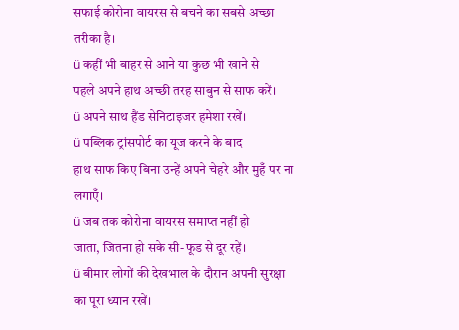सफाई कोरोना वायरस से बचने का सबसे अच्छा
तरीका है।
ü कहीं भी बाहर से आने या कुछ भी खाने से
पहले अपने हाथ अच्छी तरह साबुन से साफ करें।
ü अपने साथ हैंड सेनिटाइजर हमेशा रखें।
ü पब्लिक ट्रांसपोर्ट का यूज करने के बाद
हाथ साफ किए बिना उन्हें अपने चेहरे और मुहँ पर ना लगाएँ।
ü जब तक कोरोना वायरस समाप्त नहीं हो
जाता, जितना हो सके सी-फूड से दूर रहें।
ü बीमार लोगों की देखभाल के दौरान अपनी सुरक्षा
का पूरा ध्यान रखें।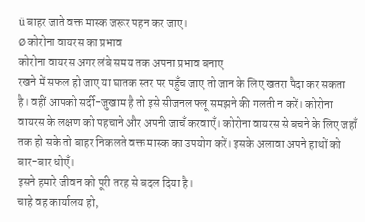ü बाहर जाते वक्त मास्क जरूर पहन कर जाए।
Ø कोरोना वायरस का प्रभाव
कोरोना वायरस अगर लंबे समय तक अपना प्रभाव बनाए
रखने में सफल हो जाए या घातक स्तर पर पहुँच जाए तो जान के लिए खतरा पैदा कर सकता
है। वहीं आपको सर्दी-जुखाम है तो इसे सीजनल फ्लू समझने की गलती न करें। कोरोना
वायरस के लक्षण को पहचाने और अपनी जाचँ करवाएँ। कोरोना वायरस से बचने के लिए जहाँ
तक हो सके तो बाहर निकलते वक्त मास्क का उपयोग करें। इसके अलावा अपने हाथों को
बार-बार धोएँ।
इसने हमारे जीवन को पूरी तरह से बदल दिया है।
चाहे वह कार्यालय हो,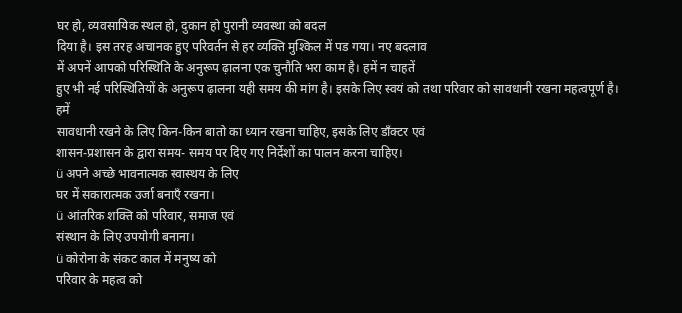घर हो, व्यवसायिक स्थल हो, दुकान हो पुरानी व्यवस्था को बदल
दिया है। इस तरह अचानक हुए परिवर्तन से हर व्यक्ति मुश्किल में पड गया। नए बदलाव
में अपनें आपको परिस्थिति के अनुरूप ढ़ालना एक चुनौति भरा काम है। हमें न चाहतें
हुए भी नई परिस्थितियों के अनुरूप ढ़ालना यही समय की मांग है। इसके लिए स्वयं को तथा परिवार को सावधानी रखना महत्वपूर्ण है। हमें
सावधानी रखने के लिए किन-किन बातो का ध्यान रखना चाहिए, इसके लिए डाँक्टर एवं
शासन-प्रशासन के द्वारा समय- समय पर दिए गए निर्देशों का पालन करना चाहिए।
ü अपने अच्छे भावनात्मक स्वास्थय के लिए
घर में सकारात्मक उर्जा बनाएँ रखना।
ü आंतरिक शक्ति को परिवार, समाज एवं
संस्थान के लिए उपयोगी बनाना।
ü कोरोना के संकट काल में मनुष्य को
परिवार के महत्व को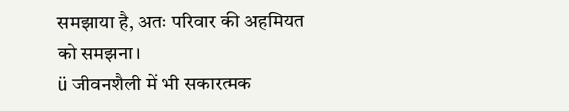समझाया है, अतः परिवार की अहमियत को समझना।
ü जीवनशैली में भी सकारत्मक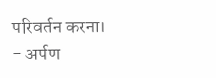परिवर्तन करना।
- अर्पण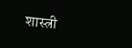शास्त्री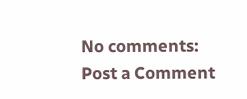No comments:
Post a Comment